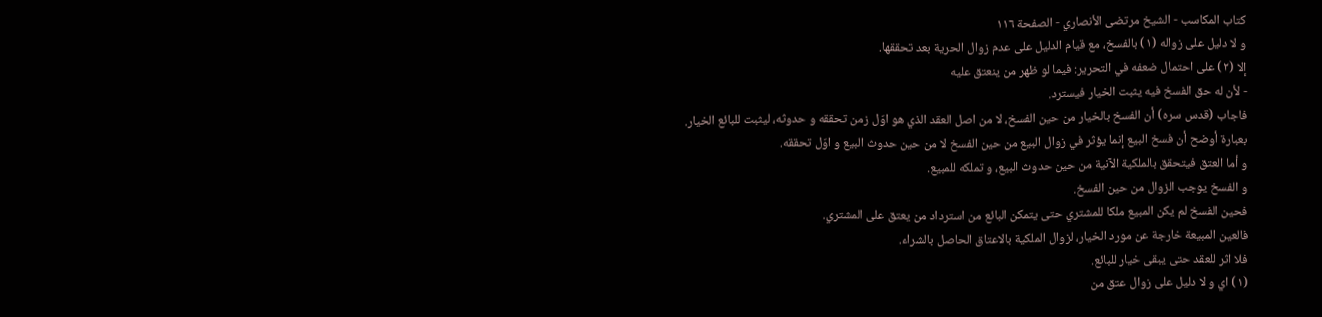كتاب المكاسب - الشيخ مرتضى الأنصاري - الصفحة ١١٦
و لا دليل على زواله (١) بالفسخ، مع قيام الدليل على عدم زوال الحرية بعد تحققها.
إلا (٢) على احتمال ضعفه في التحرير: فيما لو ظهر من ينعتق عليه
- لأن له حق الفسخ فيه يثبت الخيار فيسترد.
فاجاب (قدس سره) أن الفسخ بالخيار من حين الفسخ، لا من اصل العقد الذي هو اوّل زمن تحققه و حدوثه، ليثبت للبائع الخيار.
بعبارة أوضح أن فسخ البيع إنما يؤثر في زوال البيع من حين الفسخ لا من حين حدوث البيع و اوّل تحققه.
و أما العتق فيتحقق بالملكية الآنية من حين حدوث البيع، و تملكه للمبيع.
و الفسخ يوجب الزوال من حين الفسخ.
فحين الفسخ لم يكن المبيع ملكا للمشتري حتى يتمكن البائع من استرداد من يعتق على المشتري.
فالعين المبيعة خارجة عن مورد الخيار، لزوال الملكية بالاعتاق الحاصل بالشراء.
فلا اثر للعقد حتى يبقى خيار للبائع.
(١) اي و لا دليل على زوال عتق من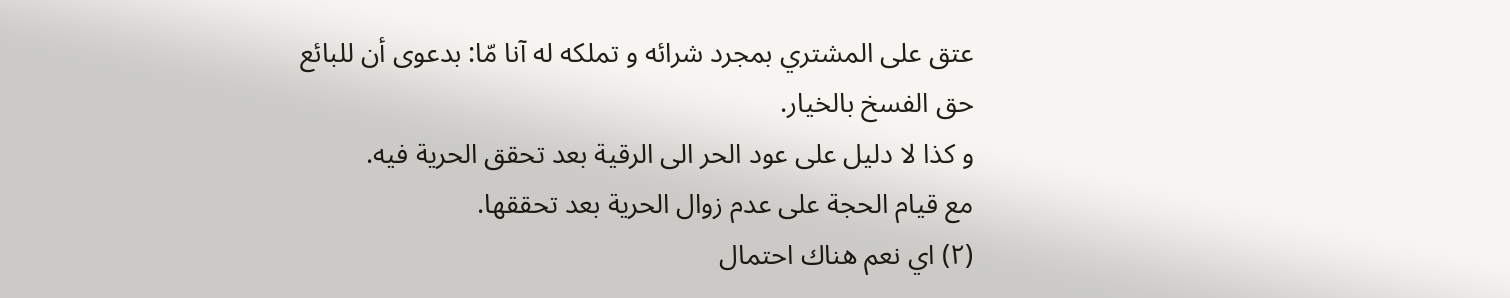عتق على المشتري بمجرد شرائه و تملكه له آنا مّا: بدعوى أن للبائع حق الفسخ بالخيار.
و كذا لا دليل على عود الحر الى الرقية بعد تحقق الحرية فيه.
مع قيام الحجة على عدم زوال الحرية بعد تحققها.
(٢) اي نعم هناك احتمال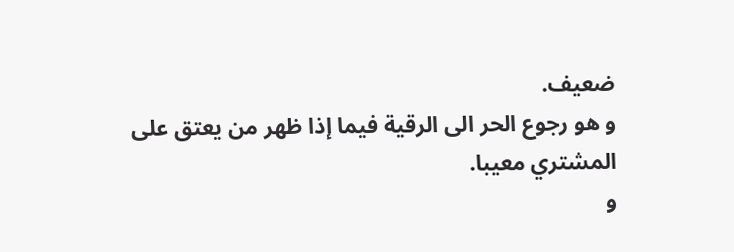ضعيف.
و هو رجوع الحر الى الرقية فيما إذا ظهر من يعتق على المشتري معيبا.
و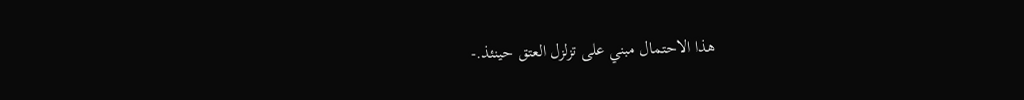هذا الاحتمال مبني على تزلزل العتق حينئذ.-